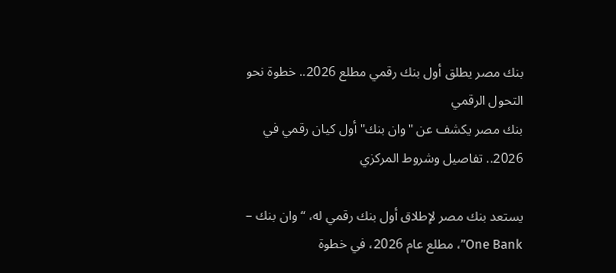بنك مصر يطلق أول بنك رقمي مطلع 2026.. خطوة نحو التحول الرقمي
بنك مصر يكشف عن "وان بنك" أول كيان رقمي في 2026.. تفاصيل وشروط المركزي

يستعد بنك مصر لإطلاق أول بنك رقمي له، “وان بنك – One Bank”، مطلع عام 2026، في خطوة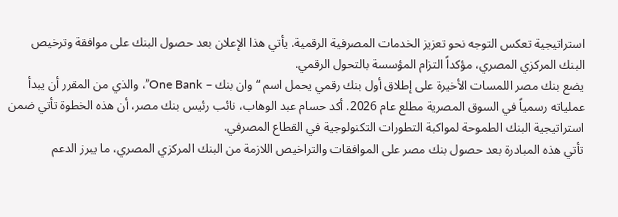استراتيجية تعكس التوجه نحو تعزيز الخدمات المصرفية الرقمية. يأتي هذا الإعلان بعد حصول البنك على موافقة وترخيص البنك المركزي المصري، مؤكداً التزام المؤسسة بالتحول الرقمي.
يضع بنك مصر اللمسات الأخيرة على إطلاق أول بنك رقمي يحمل اسم “وان بنك – One Bank”، والذي من المقرر أن يبدأ عملياته رسمياً في السوق المصرية مطلع عام 2026. أكد حسام عبد الوهاب، نائب رئيس بنك مصر، أن هذه الخطوة تأتي ضمن استراتيجية البنك الطموحة لمواكبة التطورات التكنولوجية في القطاع المصرفي.
تأتي هذه المبادرة بعد حصول بنك مصر على الموافقات والتراخيص اللازمة من البنك المركزي المصري، ما يبرز الدعم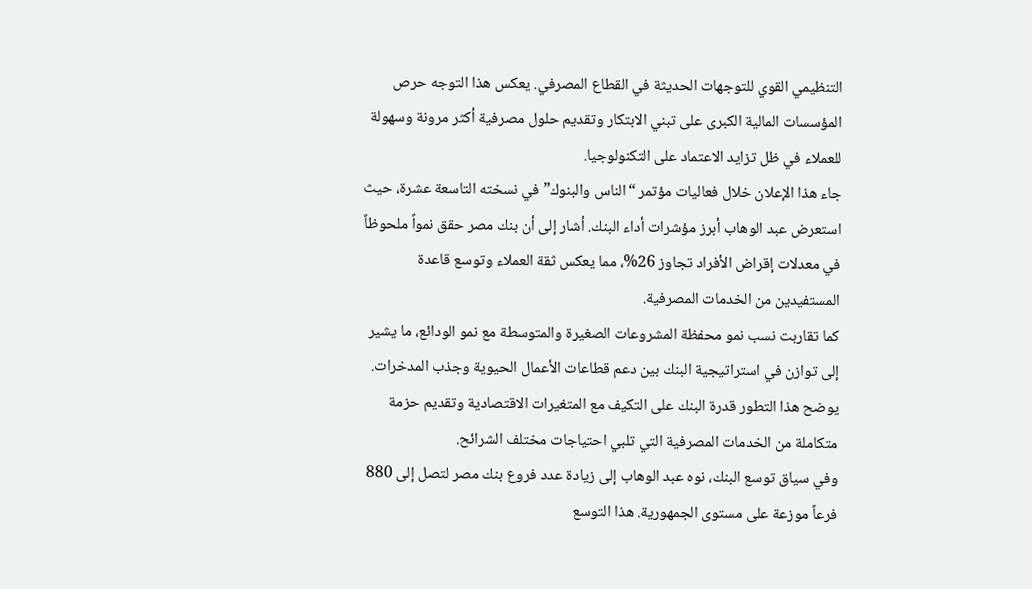التنظيمي القوي للتوجهات الحديثة في القطاع المصرفي. يعكس هذا التوجه حرص المؤسسات المالية الكبرى على تبني الابتكار وتقديم حلول مصرفية أكثر مرونة وسهولة للعملاء في ظل تزايد الاعتماد على التكنولوجيا.
جاء هذا الإعلان خلال فعاليات مؤتمر “الناس والبنوك” في نسخته التاسعة عشرة، حيث استعرض عبد الوهاب أبرز مؤشرات أداء البنك. أشار إلى أن بنك مصر حقق نمواً ملحوظاً في معدلات إقراض الأفراد تجاوز 26%، مما يعكس ثقة العملاء وتوسع قاعدة المستفيدين من الخدمات المصرفية.
كما تقاربت نسب نمو محفظة المشروعات الصغيرة والمتوسطة مع نمو الودائع، ما يشير إلى توازن في استراتيجية البنك بين دعم قطاعات الأعمال الحيوية وجذب المدخرات. يوضح هذا التطور قدرة البنك على التكيف مع المتغيرات الاقتصادية وتقديم حزمة متكاملة من الخدمات المصرفية التي تلبي احتياجات مختلف الشرائح.
وفي سياق توسع البنك، نوه عبد الوهاب إلى زيادة عدد فروع بنك مصر لتصل إلى 880 فرعاً موزعة على مستوى الجمهورية. هذا التوسع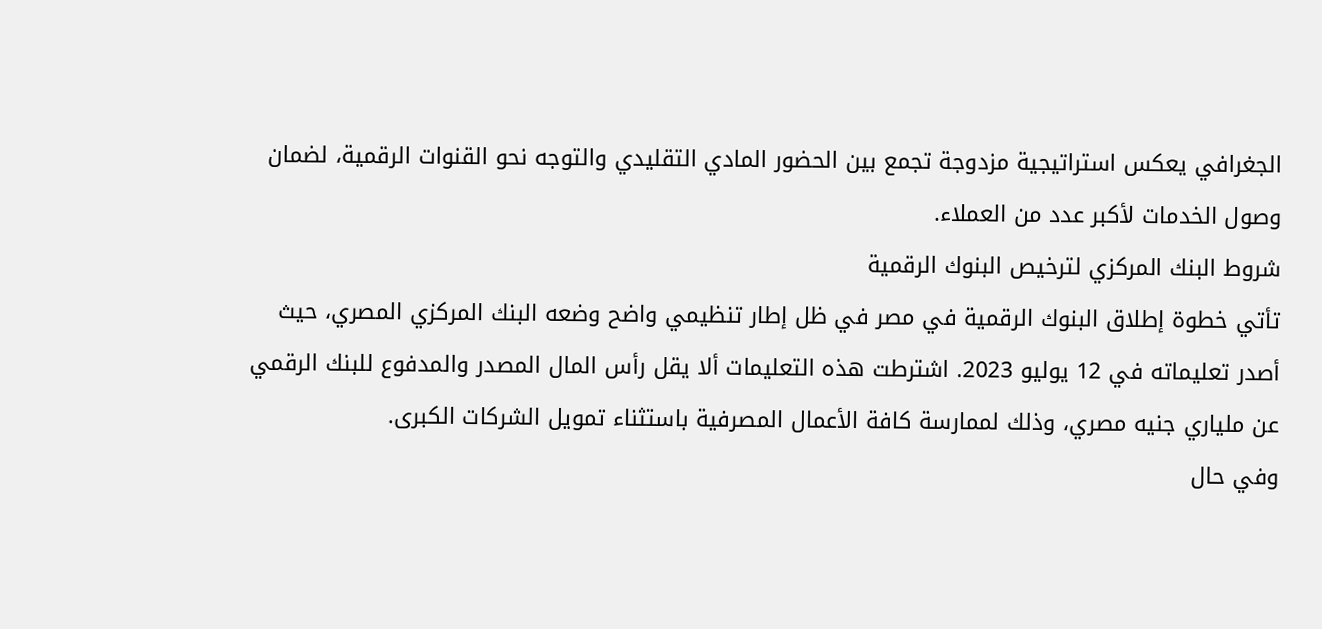الجغرافي يعكس استراتيجية مزدوجة تجمع بين الحضور المادي التقليدي والتوجه نحو القنوات الرقمية، لضمان وصول الخدمات لأكبر عدد من العملاء.
شروط البنك المركزي لترخيص البنوك الرقمية
تأتي خطوة إطلاق البنوك الرقمية في مصر في ظل إطار تنظيمي واضح وضعه البنك المركزي المصري، حيث أصدر تعليماته في 12 يوليو 2023. اشترطت هذه التعليمات ألا يقل رأس المال المصدر والمدفوع للبنك الرقمي عن ملياري جنيه مصري، وذلك لممارسة كافة الأعمال المصرفية باستثناء تمويل الشركات الكبرى.
وفي حال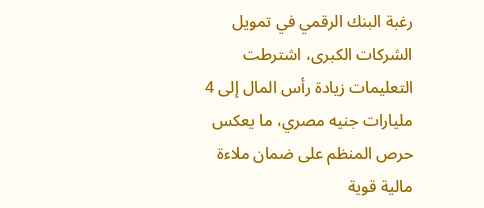رغبة البنك الرقمي في تمويل الشركات الكبرى، اشترطت التعليمات زيادة رأس المال إلى 4 مليارات جنيه مصري، ما يعكس حرص المنظم على ضمان ملاءة مالية قوية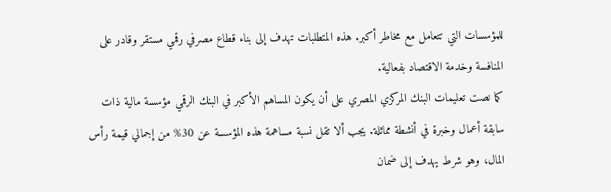للمؤسسات التي تتعامل مع مخاطر أكبر. هذه المتطلبات تهدف إلى بناء قطاع مصرفي رقمي مستقر وقادر على المنافسة وخدمة الاقتصاد بفعالية.
كما نصت تعليمات البنك المركزي المصري على أن يكون المساهم الأكبر في البنك الرقمي مؤسسة مالية ذات سابقة أعمال وخبرة في أنشطة مماثلة. يجب ألا تقل نسبة مساهمة هذه المؤسسة عن 30% من إجمالي قيمة رأس المال، وهو شرط يهدف إلى ضمان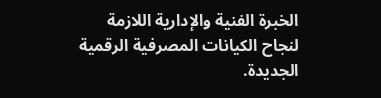الخبرة الفنية والإدارية اللازمة لنجاح الكيانات المصرفية الرقمية الجديدة.